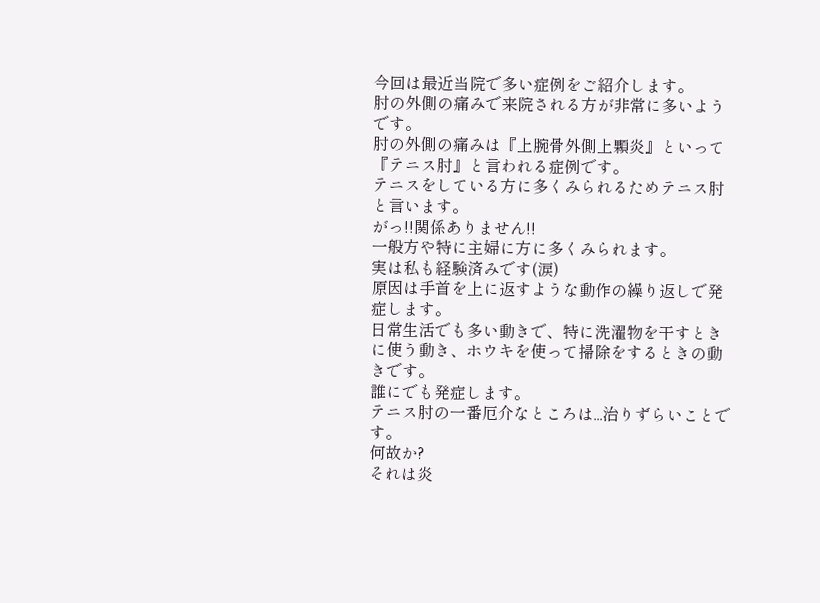今回は最近当院で多い症例をご紹介します。
肘の外側の痛みで来院される方が非常に多いようです。
肘の外側の痛みは『上腕骨外側上顆炎』といって『テニス肘』と言われる症例です。
テニスをしている方に多くみられるためテニス肘と言います。
がっ!!関係ありません!!
一般方や特に主婦に方に多くみられます。
実は私も経験済みです(涙)
原因は手首を上に返すような動作の繰り返しで発症します。
日常生活でも多い動きで、特に洗濯物を干すときに使う動き、ホウキを使って掃除をするときの動きです。
誰にでも発症します。
テニス肘の一番厄介なところは...治りずらいことです。
何故か?
それは炎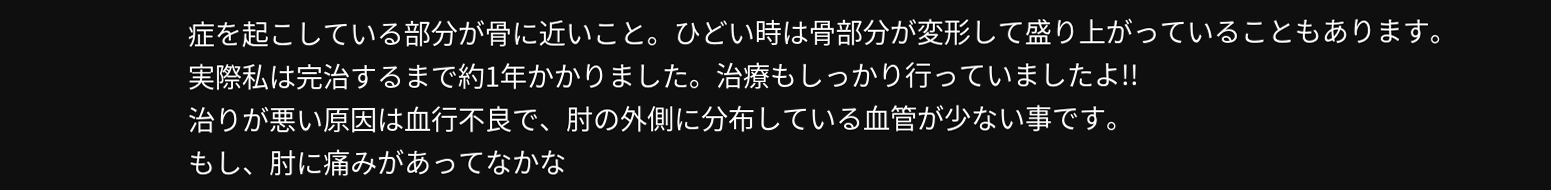症を起こしている部分が骨に近いこと。ひどい時は骨部分が変形して盛り上がっていることもあります。
実際私は完治するまで約1年かかりました。治療もしっかり行っていましたよ!!
治りが悪い原因は血行不良で、肘の外側に分布している血管が少ない事です。
もし、肘に痛みがあってなかな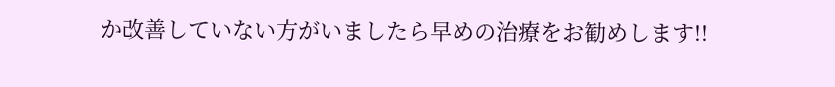か改善していない方がいましたら早めの治療をお勧めします!!